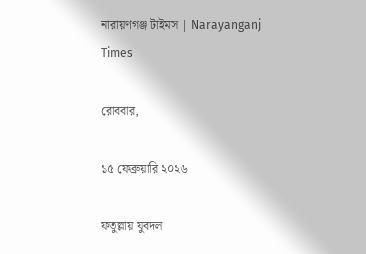নারায়ণগঞ্জ টাইমস | Narayanganj Times

রোববার,

১৫ ফেব্রুয়ারি ২০২৬

ফতুল্লায় যুবদল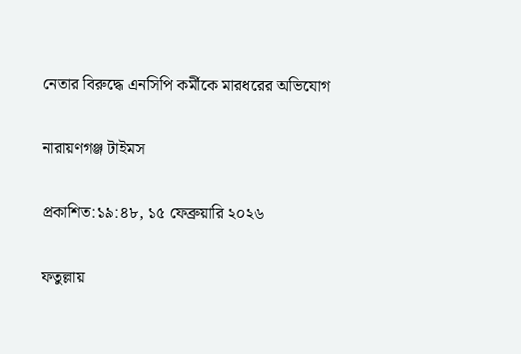নেতার বিরুদ্ধে এনসিপি কর্মীকে মারধরের অভিযোগ

নারায়ণগঞ্জ টাইমস

প্রকাশিত:১৯:৪৮, ১৫ ফেব্রুয়ারি ২০২৬

ফতুল্লায়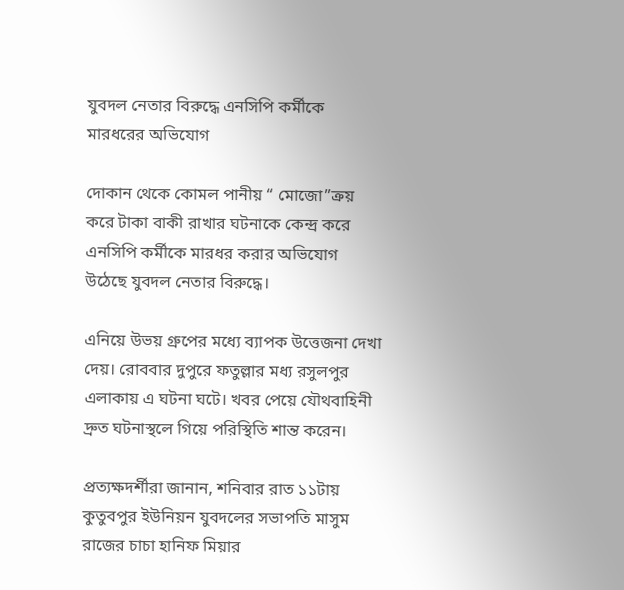যুবদল নেতার বিরুদ্ধে এনসিপি কর্মীকে মারধরের অভিযোগ

দোকান থেকে কোমল পানীয় “ মোজো”ক্রয় করে টাকা বাকী রাখার ঘটনাকে কেন্দ্র করে এনসিপি কর্মীকে মারধর করার অভিযোগ উঠেছে যুবদল নেতার বিরুদ্ধে।

এনিয়ে উভয় গ্রুপের মধ্যে ব্যাপক উত্তেজনা দেখা দেয়। রোববার দুপুরে ফতুল্লার মধ্য রসুলপুর এলাকায় এ ঘটনা ঘটে। খবর পেয়ে যৌথবাহিনী দ্রুত ঘটনাস্থলে গিয়ে পরিস্থিতি শান্ত করেন।

প্রত্যক্ষদর্শীরা জানান, শনিবার রাত ১১টায় কুতুবপুর ইউনিয়ন যুবদলের সভাপতি মাসুম রাজের চাচা হানিফ মিয়ার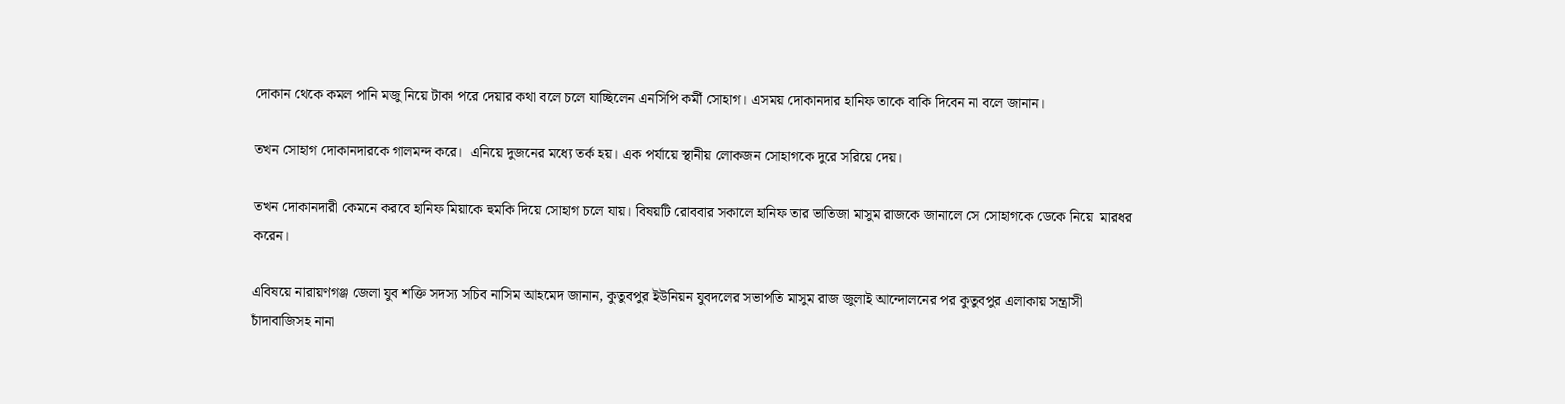দোকান থেকে কমল পানি মজু নিয়ে টাকা পরে দেয়ার কথা বলে চলে যাচ্ছিলেন এনসিপি কর্মী সোহাগ। এসময় দোকানদার হানিফ তাকে বাকি দিবেন না বলে জানান।

তখন সোহাগ দোকানদারকে গালমন্দ করে।  এনিয়ে দুজনের মধ্যে তর্ক হয়। এক পর্যায়ে স্থানীয় লোকজন সোহাগকে দুরে সরিয়ে দেয়।

তখন দোকানদারী কেমনে করবে হানিফ মিয়াকে হুমকি দিয়ে সোহাগ চলে যায়। বিষয়টি রোববার সকালে হানিফ তার ভাতিজা মাসুম রাজকে জানালে সে সোহাগকে ডেকে নিয়ে  মারধর করেন।

এবিষয়ে নারায়ণগঞ্জ জেলা যুব শক্তি সদস্য সচিব নাসিম আহমেদ জানান, কুতুবপুর ইউনিয়ন যুবদলের সভাপতি মাসুম রাজ জুলাই আন্দোলনের পর কুতুবপুর এলাকায় সন্ত্রাসী চাঁদাবাজিসহ নানা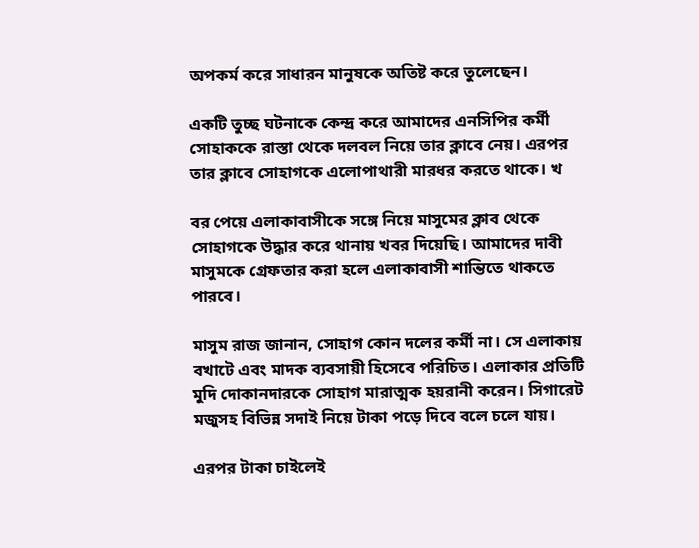অপকর্ম করে সাধারন মানুষকে অতিষ্ট করে তুলেছেন।

একটি তুচ্ছ ঘটনাকে কেন্দ্র করে আমাদের এনসিপির কর্মী সোহাককে রাস্তা থেকে দলবল নিয়ে তার ক্লাবে নেয়। এরপর তার ক্লাবে সোহাগকে এলোপাথারী মারধর করতে থাকে। খ

বর পেয়ে এলাকাবাসীকে সঙ্গে নিয়ে মাসুমের ক্লাব থেকে সোহাগকে উদ্ধার করে থানায় খবর দিয়েছি। আমাদের দাবী মাসুমকে গ্রেফতার করা হলে এলাকাবাসী শান্তিতে থাকতে পারবে।

মাসুম রাজ জানান, সোহাগ কোন দলের কর্মী না। সে এলাকায় বখাটে এবং মাদক ব্যবসায়ী হিসেবে পরিচিত। এলাকার প্রতিটি মুদি দোকানদারকে সোহাগ মারাত্মক হয়রানী করেন। সিগারেট মজুসহ বিভিন্ন সদাই নিয়ে টাকা পড়ে দিবে বলে চলে যায়।

এরপর টাকা চাইলেই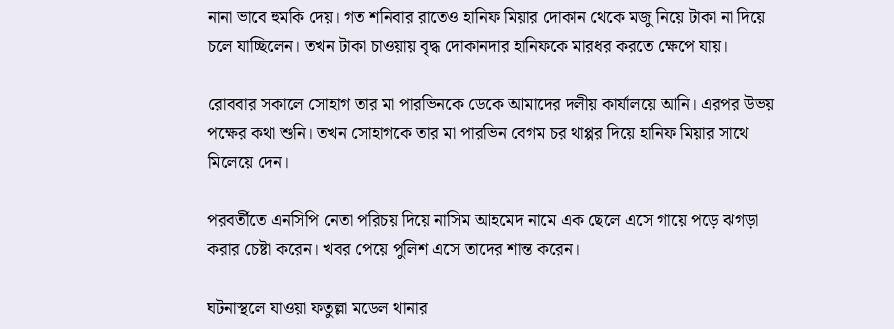নানা ভাবে হুমকি দেয়। গত শনিবার রাতেও হানিফ মিয়ার দোকান থেকে মজু নিয়ে টাকা না দিয়ে চলে যাচ্ছিলেন। তখন টাকা চাওয়ায় বৃদ্ধ দোকানদার হানিফকে মারধর করতে ক্ষেপে যায়।

রোববার সকালে সোহাগ তার মা পারভিনকে ডেকে আমাদের দলীয় কার্যালয়ে আনি। এরপর উভয় পক্ষের কথা শুনি। তখন সোহাগকে তার মা পারভিন বেগম চর থাপ্পর দিয়ে হানিফ মিয়ার সাথে মিলেয়ে দেন।

পরবর্তীতে এনসিপি নেতা পরিচয় দিয়ে নাসিম আহমেদ নামে এক ছেলে এসে গায়ে পড়ে ঝগড়া করার চেষ্টা করেন। খবর পেয়ে পুলিশ এসে তাদের শান্ত করেন।

ঘটনাস্থলে যাওয়া ফতুল্লা মডেল থানার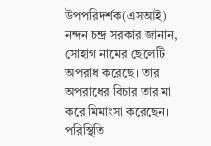উপপরিদর্শক(এসআই) নন্দন চন্দ্র সরকার জানান, সোহাগ নামের ছেলেটি অপরাধ করেছে। তার অপরাধের বিচার তার মা করে মিমাংসা করেছেন। পরিস্থিতি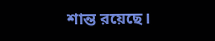শান্ত রয়েছে।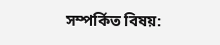সম্পর্কিত বিষয়: